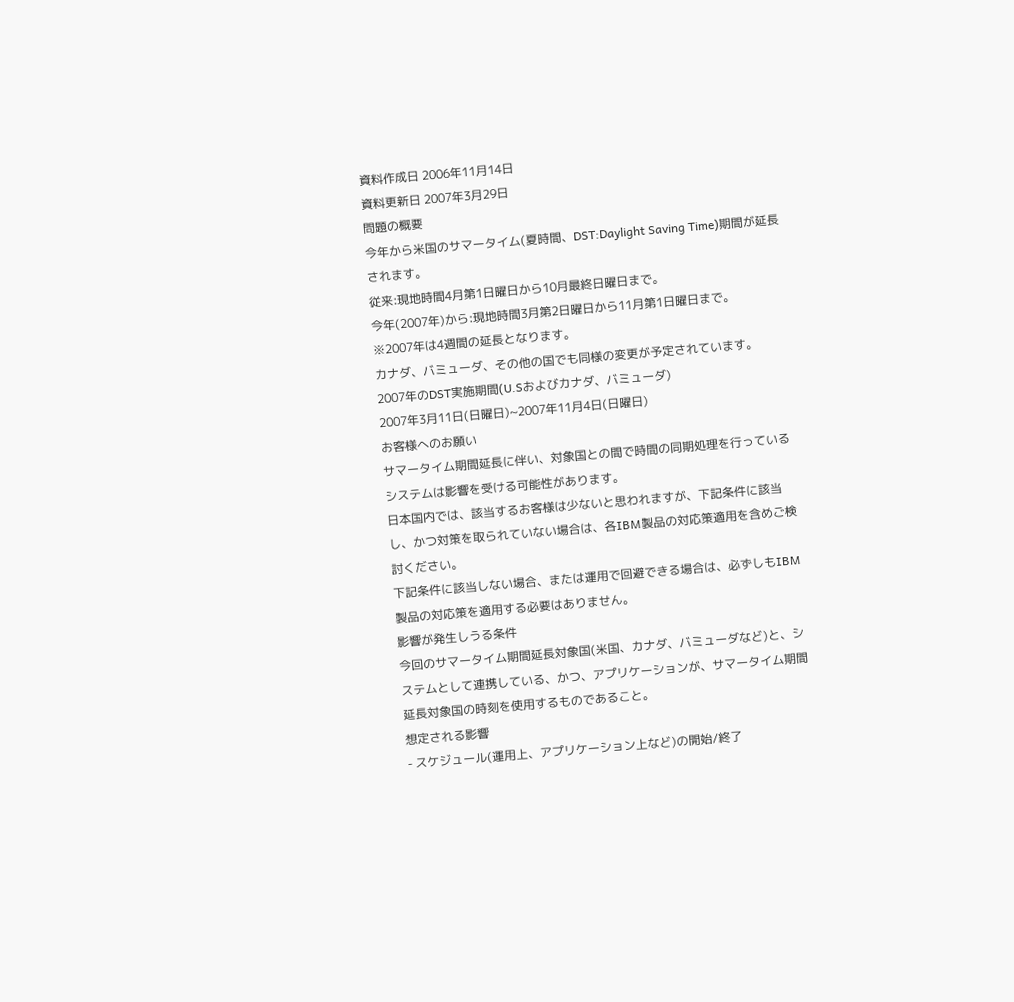資料作成日 2006年11月14日
資料更新日 2007年3月29日
問題の概要
今年から米国のサマータイム(夏時間、DST:Daylight Saving Time)期間が延長されます。
従来:現地時間4月第1日曜日から10月最終日曜日まで。
今年(2007年)から:現地時間3月第2日曜日から11月第1日曜日まで。
※2007年は4週間の延長となります。
カナダ、バミューダ、その他の国でも同様の変更が予定されています。
2007年のDST実施期間(U.Sおよびカナダ、バミューダ)
2007年3月11日(日曜日)~2007年11月4日(日曜日)
お客様へのお願い
サマータイム期間延長に伴い、対象国との間で時間の同期処理を行っているシステムは影響を受ける可能性があります。
日本国内では、該当するお客様は少ないと思われますが、下記条件に該当し、かつ対策を取られていない場合は、各IBM製品の対応策適用を含めご検討ください。
下記条件に該当しない場合、または運用で回避できる場合は、必ずしもIBM製品の対応策を適用する必要はありません。
影響が発生しうる条件
今回のサマータイム期間延長対象国(米国、カナダ、バミューダなど)と、システムとして連携している、かつ、アプリケーションが、サマータイム期間延長対象国の時刻を使用するものであること。
想定される影響
- スケジュール(運用上、アプリケーション上など)の開始/終了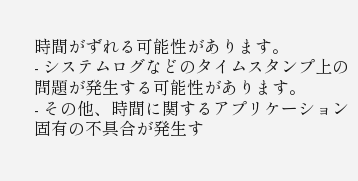時間がずれる可能性があります。
- システムログなどのタイムスタンプ上の問題が発生する可能性があります。
- その他、時間に関するアプリケーション固有の不具合が発生す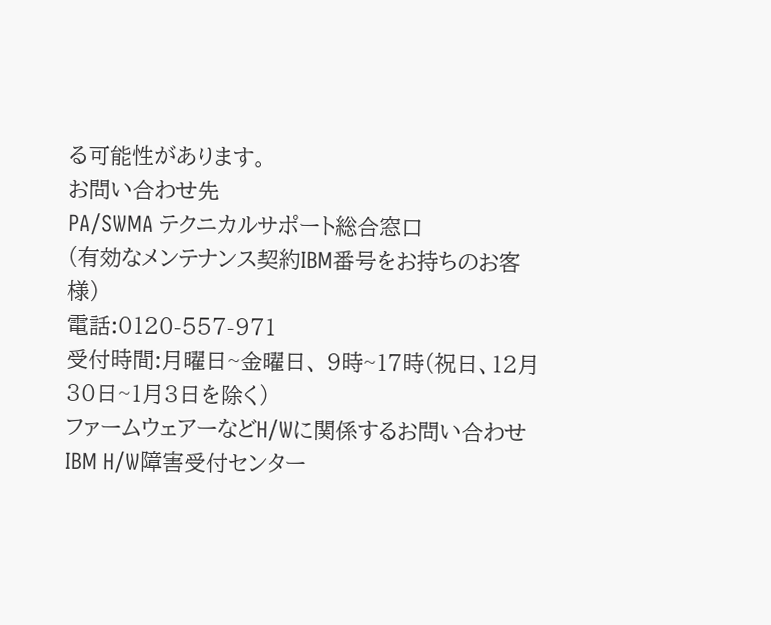る可能性があります。
お問い合わせ先
PA/SWMA テクニカルサポート総合窓口
(有効なメンテナンス契約IBM番号をお持ちのお客様)
電話:0120-557-971
受付時間:月曜日~金曜日、 9時~17時(祝日、12月30日~1月3日を除く)
ファームウェアーなどH/Wに関係するお問い合わせ
IBM H/W障害受付センター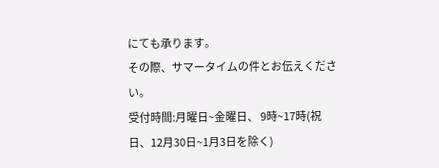にても承ります。
その際、サマータイムの件とお伝えください。
受付時間:月曜日~金曜日、 9時~17時(祝日、12月30日~1月3日を除く)